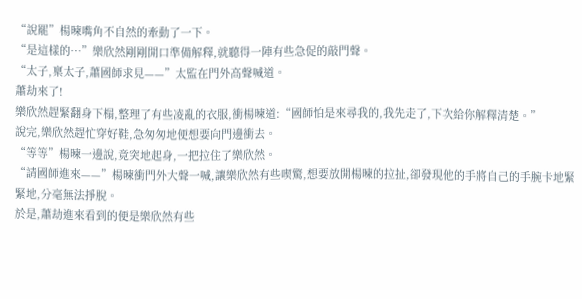“說罷”楊暕嘴角不自然的牽動了一下。
“是這樣的…”樂欣然剛剛開口準備解釋,就聽得一陣有些急促的敲門聲。
“太子,稟太子,蕭國師求見——”太監在門外高聲喊道。
蕭劫來了!
樂欣然趕緊翻身下榻,整理了有些凌亂的衣服,衝楊暕道:“國師怕是來尋我的,我先走了,下次給你解釋清楚。”
說完,樂欣然趕忙穿好鞋,急匆匆地便想要向門邊衝去。
“等等”楊暕一邊說,竟突地起身,一把拉住了樂欣然。
“請國師進來——”楊暕衝門外大聲一喊,讓樂欣然有些喫驚,想要放開楊暕的拉扯,卻發現他的手將自己的手腕卡地緊緊地,分毫無法掙脫。
於是,蕭劫進來看到的便是樂欣然有些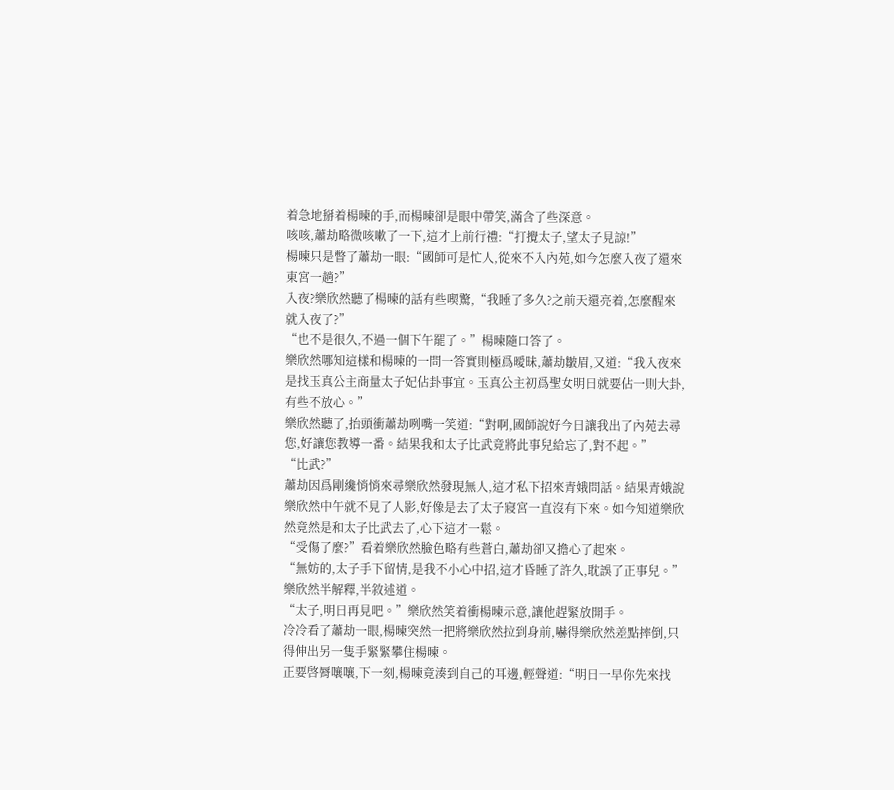着急地掰着楊暕的手,而楊暕卻是眼中帶笑,滿含了些深意。
咳咳,蕭劫略微咳嗽了一下,這才上前行禮:“打攪太子,望太子見諒!”
楊暕只是瞥了蕭劫一眼:“國師可是忙人,從來不入內苑,如今怎麼入夜了還來東宮一趟?”
入夜?樂欣然聽了楊暕的話有些喫驚,“我睡了多久?之前天還亮着,怎麼醒來就入夜了?”
“也不是很久,不過一個下午罷了。”楊暕隨口答了。
樂欣然哪知這樣和楊暕的一問一答實則極爲曖昧,蕭劫皺眉,又道:“我入夜來是找玉真公主商量太子妃佔卦事宜。玉真公主初爲聖女明日就要佔一則大卦,有些不放心。”
樂欣然聽了,抬頭衝蕭劫咧嘴一笑道:“對啊,國師說好今日讓我出了內苑去尋您,好讓您教導一番。結果我和太子比武竟將此事兒給忘了,對不起。”
“比武?”
蕭劫因爲剛纔悄悄來尋樂欣然發現無人,這才私下招來青娥問話。結果青娥說樂欣然中午就不見了人影,好像是去了太子寢宮一直沒有下來。如今知道樂欣然竟然是和太子比武去了,心下這才一鬆。
“受傷了麼?”看着樂欣然臉色略有些蒼白,蕭劫卻又擔心了起來。
“無妨的,太子手下留情,是我不小心中招,這才昏睡了許久,耽誤了正事兒。”樂欣然半解釋,半敘述道。
“太子,明日再見吧。”樂欣然笑着衝楊暕示意,讓他趕緊放開手。
冷冷看了蕭劫一眼,楊暕突然一把將樂欣然拉到身前,嚇得樂欣然差點摔倒,只得伸出另一隻手緊緊攀住楊暕。
正要啓脣嚷嚷,下一刻,楊暕竟湊到自己的耳邊,輕聲道:“明日一早你先來找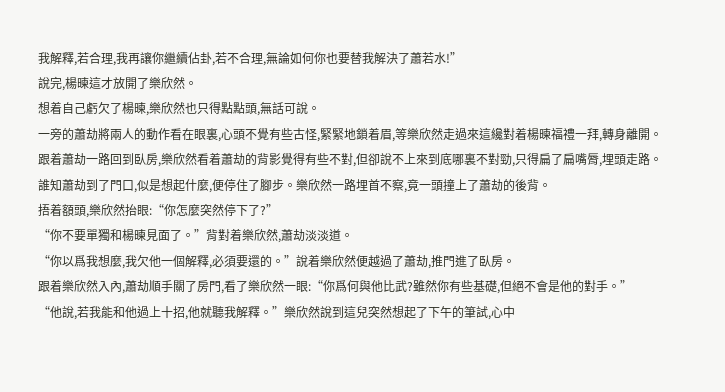我解釋,若合理,我再讓你繼續佔卦,若不合理,無論如何你也要替我解決了蕭若水!”
說完,楊暕這才放開了樂欣然。
想着自己虧欠了楊暕,樂欣然也只得點點頭,無話可說。
一旁的蕭劫將兩人的動作看在眼裏,心頭不覺有些古怪,緊緊地鎖着眉,等樂欣然走過來這纔對着楊暕福禮一拜,轉身離開。
跟着蕭劫一路回到臥房,樂欣然看着蕭劫的背影覺得有些不對,但卻說不上來到底哪裏不對勁,只得扁了扁嘴脣,埋頭走路。
誰知蕭劫到了門口,似是想起什麼,便停住了腳步。樂欣然一路埋首不察,竟一頭撞上了蕭劫的後背。
捂着額頭,樂欣然抬眼:“你怎麼突然停下了?”
“你不要單獨和楊暕見面了。”背對着樂欣然,蕭劫淡淡道。
“你以爲我想麼,我欠他一個解釋,必須要還的。”說着樂欣然便越過了蕭劫,推門進了臥房。
跟着樂欣然入內,蕭劫順手關了房門,看了樂欣然一眼:“你爲何與他比武?雖然你有些基礎,但絕不會是他的對手。”
“他說,若我能和他過上十招,他就聽我解釋。”樂欣然說到這兒突然想起了下午的筆試,心中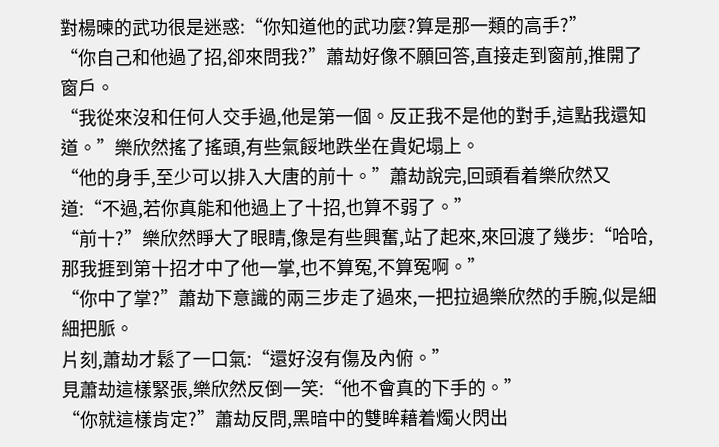對楊暕的武功很是迷惑:“你知道他的武功麼?算是那一類的高手?”
“你自己和他過了招,卻來問我?”蕭劫好像不願回答,直接走到窗前,推開了窗戶。
“我從來沒和任何人交手過,他是第一個。反正我不是他的對手,這點我還知道。”樂欣然搖了搖頭,有些氣餒地跌坐在貴妃塌上。
“他的身手,至少可以排入大唐的前十。”蕭劫說完,回頭看着樂欣然又道:“不過,若你真能和他過上了十招,也算不弱了。”
“前十?”樂欣然睜大了眼睛,像是有些興奮,站了起來,來回渡了幾步:“哈哈,那我捱到第十招才中了他一掌,也不算冤,不算冤啊。”
“你中了掌?”蕭劫下意識的兩三步走了過來,一把拉過樂欣然的手腕,似是細細把脈。
片刻,蕭劫才鬆了一口氣:“還好沒有傷及內俯。”
見蕭劫這樣緊張,樂欣然反倒一笑:“他不會真的下手的。”
“你就這樣肯定?”蕭劫反問,黑暗中的雙眸藉着燭火閃出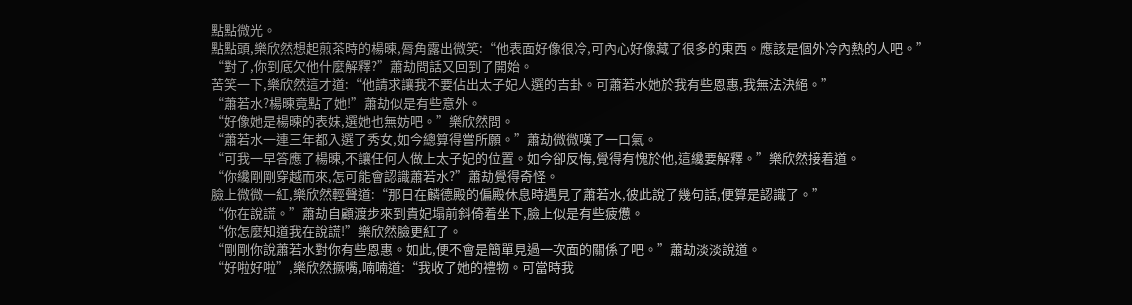點點微光。
點點頭,樂欣然想起煎茶時的楊暕,脣角露出微笑:“他表面好像很冷,可內心好像藏了很多的東西。應該是個外冷內熱的人吧。”
“對了,你到底欠他什麼解釋?”蕭劫問話又回到了開始。
苦笑一下,樂欣然這才道:“他請求讓我不要佔出太子妃人選的吉卦。可蕭若水她於我有些恩惠,我無法決絕。”
“蕭若水?楊暕竟點了她!”蕭劫似是有些意外。
“好像她是楊暕的表妹,選她也無妨吧。”樂欣然問。
“蕭若水一連三年都入選了秀女,如今總算得嘗所願。”蕭劫微微嘆了一口氣。
“可我一早答應了楊暕,不讓任何人做上太子妃的位置。如今卻反悔,覺得有愧於他,這纔要解釋。”樂欣然接着道。
“你纔剛剛穿越而來,怎可能會認識蕭若水?”蕭劫覺得奇怪。
臉上微微一紅,樂欣然輕聲道:“那日在麟德殿的偏殿休息時遇見了蕭若水,彼此說了幾句話,便算是認識了。”
“你在說謊。”蕭劫自顧渡步來到貴妃塌前斜倚着坐下,臉上似是有些疲憊。
“你怎麼知道我在說謊!”樂欣然臉更紅了。
“剛剛你說蕭若水對你有些恩惠。如此,便不會是簡單見過一次面的關係了吧。”蕭劫淡淡說道。
“好啦好啦”,樂欣然撅嘴,喃喃道:“我收了她的禮物。可當時我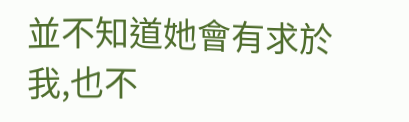並不知道她會有求於我,也不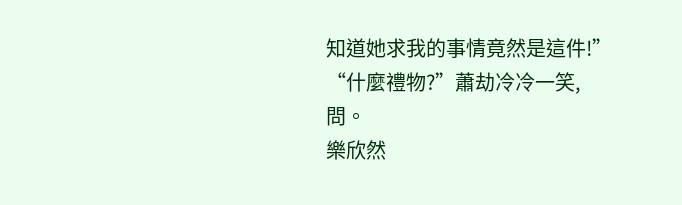知道她求我的事情竟然是這件!”
“什麼禮物?”蕭劫冷冷一笑,問。
樂欣然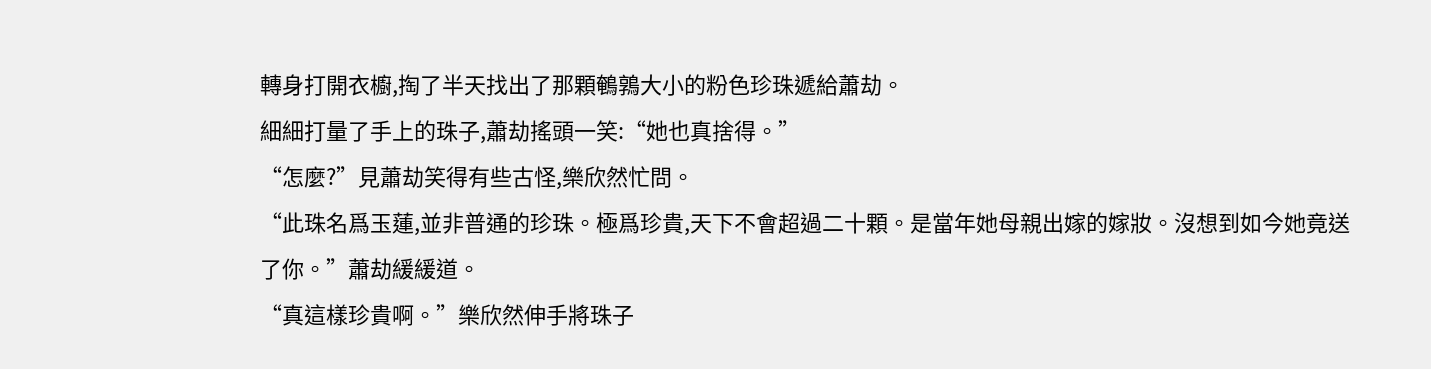轉身打開衣櫥,掏了半天找出了那顆鵪鶉大小的粉色珍珠遞給蕭劫。
細細打量了手上的珠子,蕭劫搖頭一笑:“她也真捨得。”
“怎麼?”見蕭劫笑得有些古怪,樂欣然忙問。
“此珠名爲玉蓮,並非普通的珍珠。極爲珍貴,天下不會超過二十顆。是當年她母親出嫁的嫁妝。沒想到如今她竟送了你。”蕭劫緩緩道。
“真這樣珍貴啊。”樂欣然伸手將珠子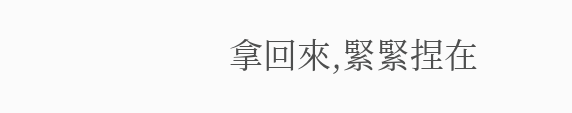拿回來,緊緊捏在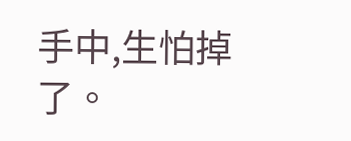手中,生怕掉了。